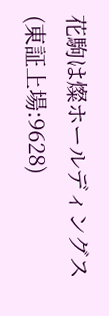花駒は燦ホールディングス
(東証上場:9628)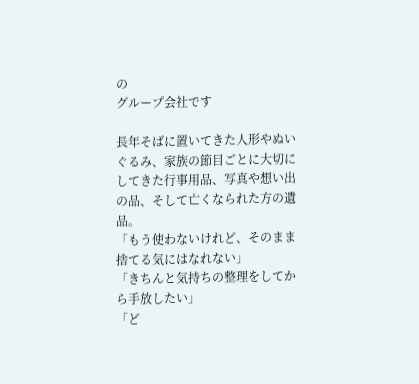の
グループ会社です

長年そばに置いてきた人形やぬいぐるみ、家族の節目ごとに大切にしてきた行事用品、写真や想い出の品、そして亡くなられた方の遺品。
「もう使わないけれど、そのまま捨てる気にはなれない」
「きちんと気持ちの整理をしてから手放したい」
「ど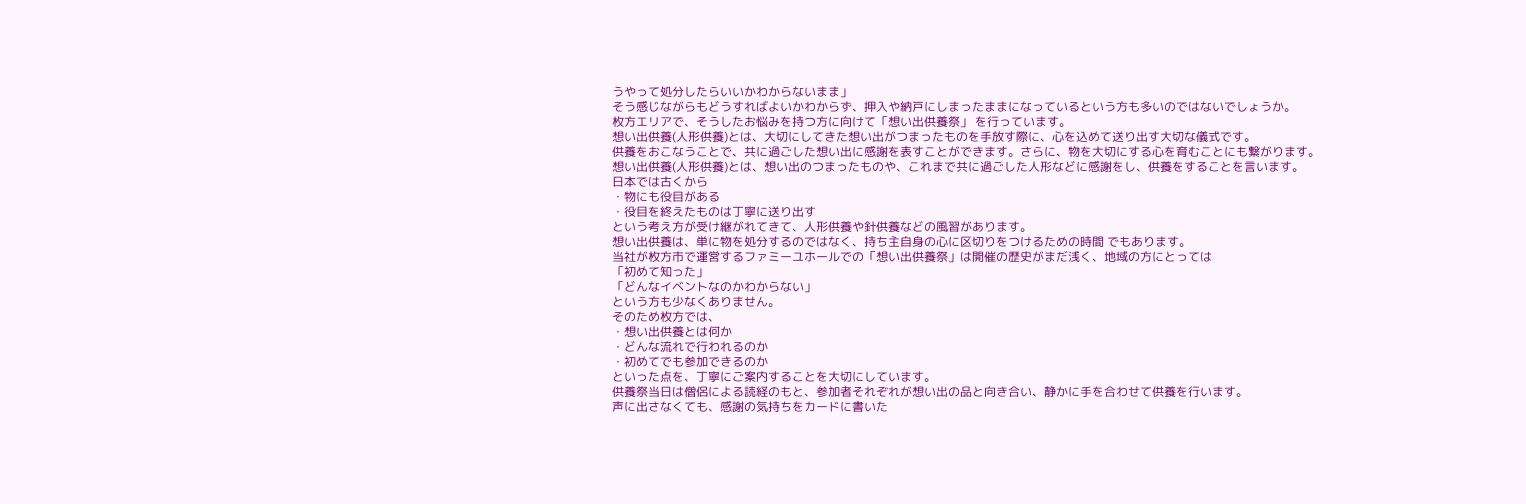うやって処分したらいいかわからないまま」
そう感じながらもどうすればよいかわからず、押入や納戸にしまったままになっているという方も多いのではないでしょうか。
枚方エリアで、そうしたお悩みを持つ方に向けて「想い出供養祭」 を行っています。
想い出供養(人形供養)とは、大切にしてきた想い出がつまったものを手放す際に、心を込めて送り出す大切な儀式です。
供養をおこなうことで、共に過ごした想い出に感謝を表すことができます。さらに、物を大切にする心を育むことにも繋がります。
想い出供養(人形供養)とは、想い出のつまったものや、これまで共に過ごした人形などに感謝をし、供養をすることを言います。
日本では古くから
・物にも役目がある
・役目を終えたものは丁寧に送り出す
という考え方が受け継がれてきて、人形供養や針供養などの風習があります。
想い出供養は、単に物を処分するのではなく、持ち主自身の心に区切りをつけるための時間 でもあります。
当社が枚方市で運営するファミーユホールでの「想い出供養祭」は開催の歴史がまだ浅く、地域の方にとっては
「初めて知った」
「どんなイベントなのかわからない」
という方も少なくありません。
そのため枚方では、
・想い出供養とは何か
・どんな流れで行われるのか
・初めてでも参加できるのか
といった点を、丁寧にご案内することを大切にしています。
供養祭当日は僧侶による読経のもと、参加者それぞれが想い出の品と向き合い、静かに手を合わせて供養を行います。
声に出さなくても、感謝の気持ちをカードに書いた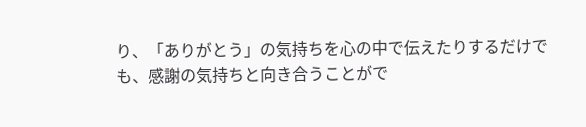り、「ありがとう」の気持ちを心の中で伝えたりするだけでも、感謝の気持ちと向き合うことがで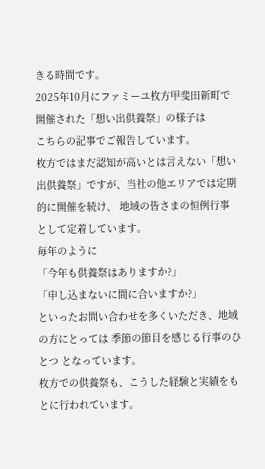きる時間です。
2025年10月にファミーユ枚方甲斐田新町で開催された「想い出供養祭」の様子は
こちらの記事でご報告しています。
枚方ではまだ認知が高いとは言えない「想い出供養祭」ですが、当社の他エリアでは定期的に開催を続け、 地域の皆さまの恒例行事 として定着しています。
毎年のように
「今年も供養祭はありますか?」
「申し込まないに間に合いますか?」
といったお問い合わせを多くいただき、地域の方にとっては 季節の節目を感じる行事のひとつ となっています。
枚方での供養祭も、こうした経験と実績をもとに行われています。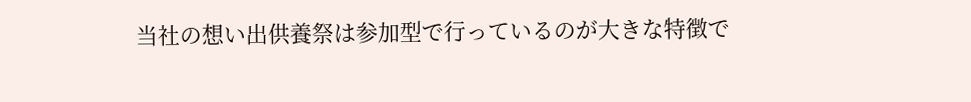当社の想い出供養祭は参加型で行っているのが大きな特徴で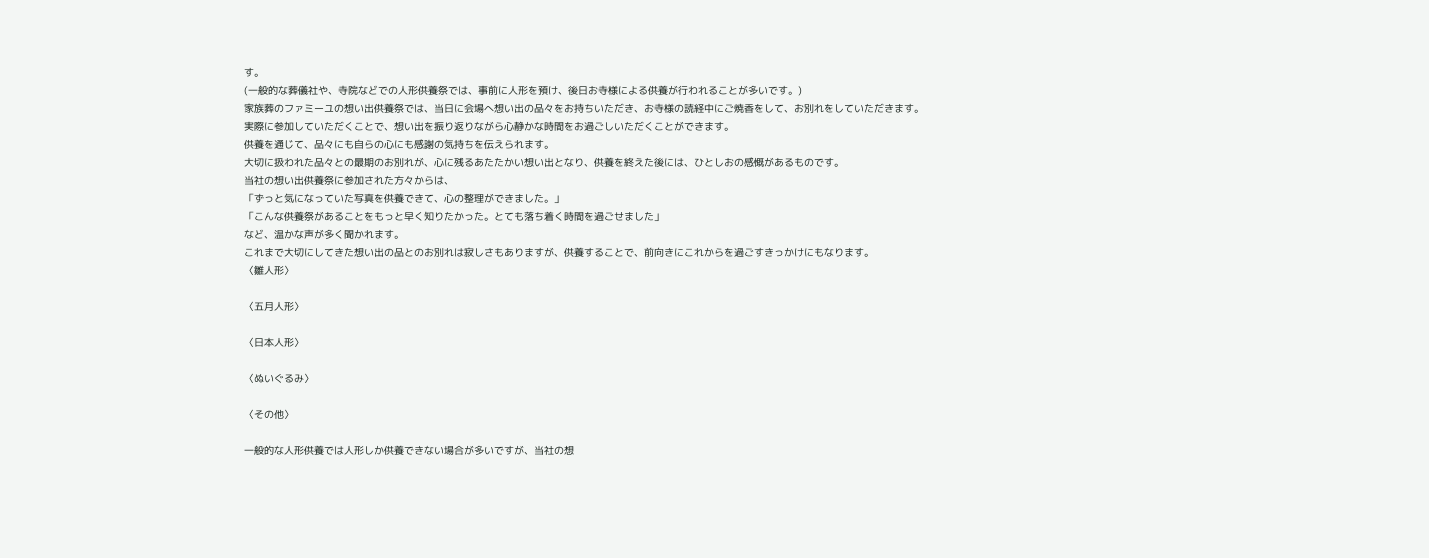す。
(一般的な葬儀社や、寺院などでの人形供養祭では、事前に人形を預け、後日お寺様による供養が行われることが多いです。)
家族葬のファミーユの想い出供養祭では、当日に会場へ想い出の品々をお持ちいただき、お寺様の読経中にご焼香をして、お別れをしていただきます。
実際に参加していただくことで、想い出を振り返りながら心静かな時間をお過ごしいただくことができます。
供養を通じて、品々にも自らの心にも感謝の気持ちを伝えられます。
大切に扱われた品々との最期のお別れが、心に残るあたたかい想い出となり、供養を終えた後には、ひとしおの感慨があるものです。
当社の想い出供養祭に参加された方々からは、
「ずっと気になっていた写真を供養できて、心の整理ができました。」
「こんな供養祭があることをもっと早く知りたかった。とても落ち着く時間を過ごせました」
など、温かな声が多く聞かれます。
これまで大切にしてきた想い出の品とのお別れは寂しさもありますが、供養することで、前向きにこれからを過ごすきっかけにもなります。
〈雛人形〉

〈五月人形〉

〈日本人形〉

〈ぬいぐるみ〉

〈その他〉

一般的な人形供養では人形しか供養できない場合が多いですが、当社の想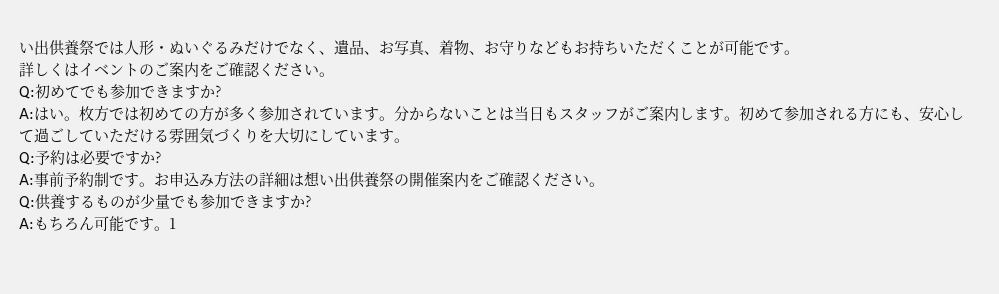い出供養祭では人形・ぬいぐるみだけでなく、遺品、お写真、着物、お守りなどもお持ちいただくことが可能です。
詳しくはイベントのご案内をご確認ください。
Q:初めてでも参加できますか?
A:はい。枚方では初めての方が多く参加されています。分からないことは当日もスタッフがご案内します。初めて参加される方にも、安心して過ごしていただける雰囲気づくりを大切にしています。
Q:予約は必要ですか?
A:事前予約制です。お申込み方法の詳細は想い出供養祭の開催案内をご確認ください。
Q:供養するものが少量でも参加できますか?
A:もちろん可能です。1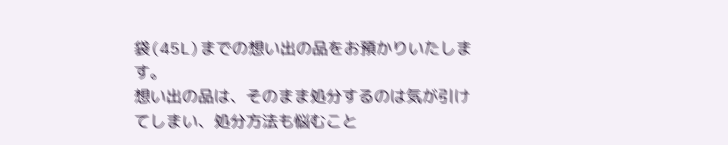袋(45L)までの想い出の品をお預かりいたします。
想い出の品は、そのまま処分するのは気が引けてしまい、処分方法も悩むこと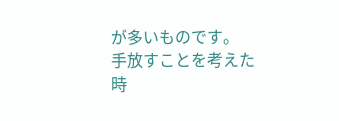が多いものです。
手放すことを考えた時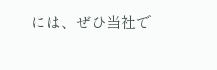には、ぜひ当社で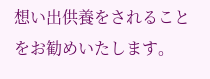想い出供養をされることをお勧めいたします。